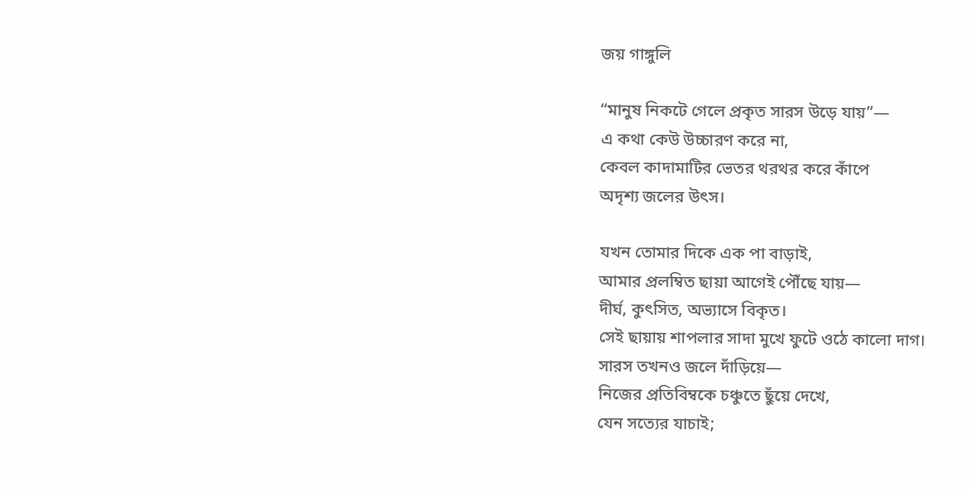জয় গাঙ্গুলি

“মানুষ নিকটে গেলে প্রকৃত সারস উড়ে যায়”—
এ কথা কেউ উচ্চারণ করে না,
কেবল কাদামাটির ভেতর থরথর করে কাঁপে
অদৃশ্য জলের উৎস।

যখন তোমার দিকে এক পা বাড়াই,
আমার প্রলম্বিত ছায়া আগেই পৌঁছে যায়—
দীর্ঘ, কুৎসিত, অভ্যাসে বিকৃত।
সেই ছায়ায় শাপলার সাদা মুখে ফুটে ওঠে কালো দাগ।
সারস তখনও জলে দাঁড়িয়ে—
নিজের প্রতিবিম্বকে চঞ্চুতে ছুঁয়ে দেখে,
যেন সত্যের যাচাই;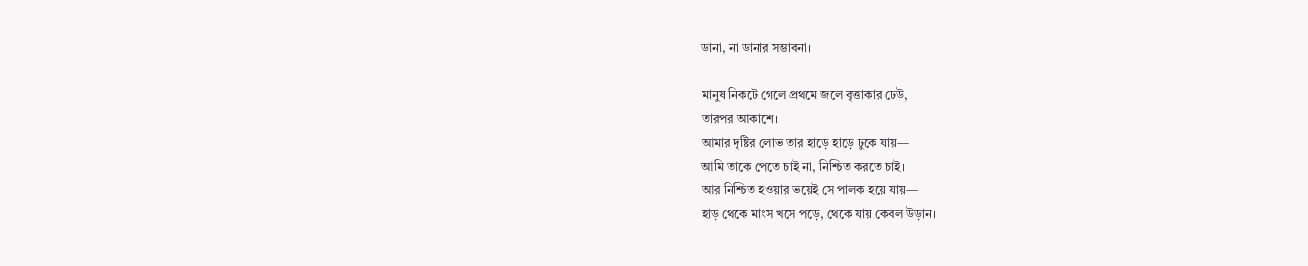ডানা, না ডানার সম্ভাবনা।

মানুষ নিকটে গেলে প্রথমে জলে বৃত্তাকার ঢেউ,
তারপর আকাশে।
আমার দৃষ্টির লোভ তার হাড়ে হাড়ে ঢুকে যায়—
আমি তাকে পেতে চাই না, নিশ্চিত করতে চাই।
আর নিশ্চিত হওয়ার ভয়েই সে পালক হয়ে যায়—
হাড় থেকে মাংস খসে পড়ে, থেকে যায় কেবল উড়ান।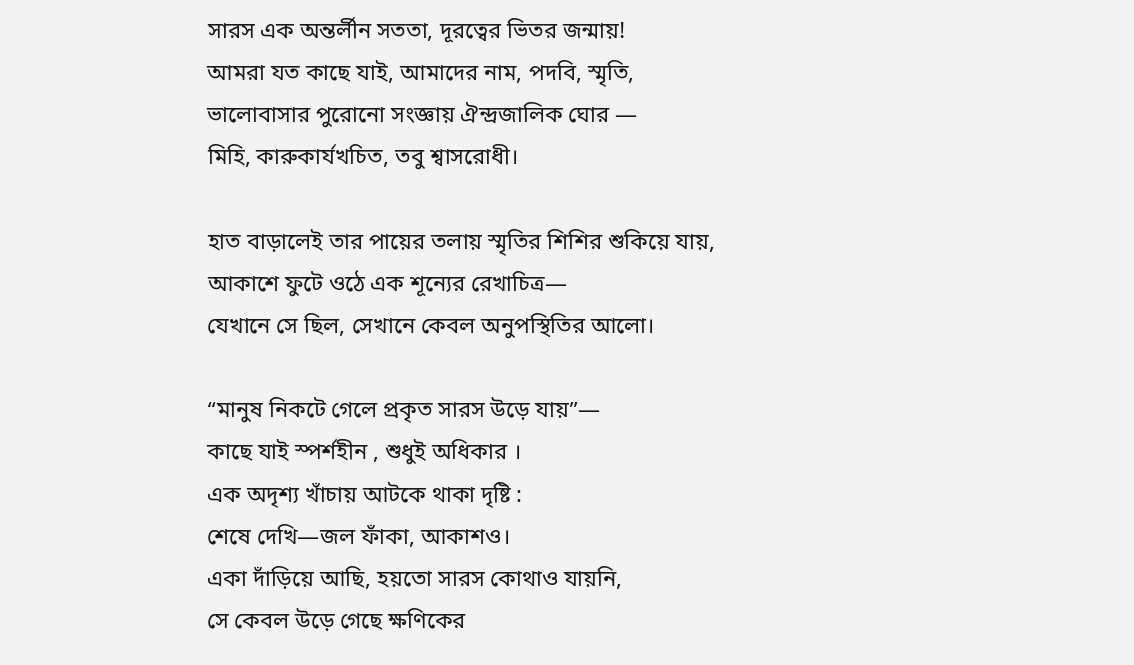সারস এক অন্তর্লীন সততা, দূরত্বের ভিতর জন্মায়!
আমরা যত কাছে যাই, আমাদের নাম, পদবি, স্মৃতি,
ভালোবাসার পুরোনো সংজ্ঞায় ঐন্দ্রজালিক ঘোর —
মিহি, কারুকার্যখচিত, তবু শ্বাসরোধী।

হাত বাড়ালেই তার পায়ের তলায় স্মৃতির শিশির শুকিয়ে যায়,
আকাশে ফুটে ওঠে এক শূন্যের রেখাচিত্র—
যেখানে সে ছিল, সেখানে কেবল অনুপস্থিতির আলো।

“মানুষ নিকটে গেলে প্রকৃত সারস উড়ে যায়”—
কাছে যাই স্পর্শহীন , শুধুই অধিকার ।
এক অদৃশ্য খাঁচায় আটকে থাকা দৃষ্টি :
শেষে দেখি—জল ফাঁকা, আকাশও।
একা দাঁড়িয়ে আছি, হয়তো সারস কোথাও যায়নি,
সে কেবল উড়ে গেছে ক্ষণিকের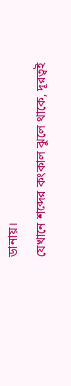ডানায়।
যেখানে শব্দের কংকাল ঝুলে থাকে, দূরত্বই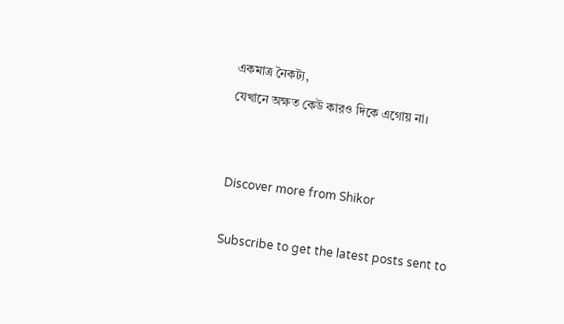একমাত্র নৈকট্য,
যেখানে অক্ষত কেউ কারও দিকে এগোয় না।


Discover more from Shikor

Subscribe to get the latest posts sent to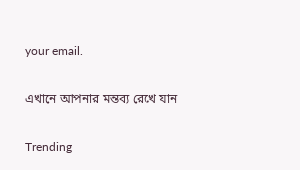your email.

এখানে আপনার মন্তব্য রেখে যান

Trending